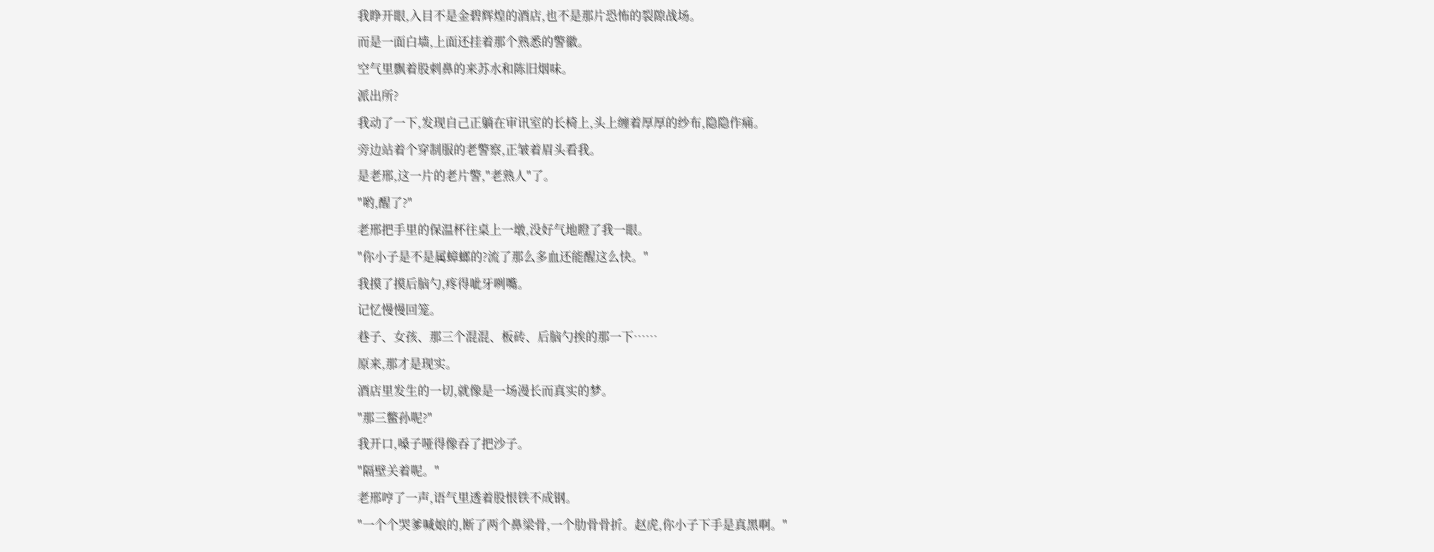我睁开眼,入目不是金碧辉煌的酒店,也不是那片恐怖的裂隙战场。
而是一面白墙,上面还挂着那个熟悉的警徽。
空气里飘着股刺鼻的来苏水和陈旧烟味。
派出所?
我动了一下,发现自己正躺在审讯室的长椅上,头上缠着厚厚的纱布,隐隐作痛。
旁边站着个穿制服的老警察,正皱着眉头看我。
是老邢,这一片的老片警,"老熟人"了。
"哟,醒了?"
老邢把手里的保温杯往桌上一墩,没好气地瞪了我一眼。
"你小子是不是属蟑螂的?流了那么多血还能醒这么快。"
我摸了摸后脑勺,疼得呲牙咧嘴。
记忆慢慢回笼。
巷子、女孩、那三个混混、板砖、后脑勺挨的那一下……
原来,那才是现实。
酒店里发生的一切,就像是一场漫长而真实的梦。
"那三鳖孙呢?"
我开口,嗓子哑得像吞了把沙子。
"隔壁关着呢。"
老邢哼了一声,语气里透着股恨铁不成钢。
"一个个哭爹喊娘的,断了两个鼻梁骨,一个肋骨骨折。赵虎,你小子下手是真黑啊。"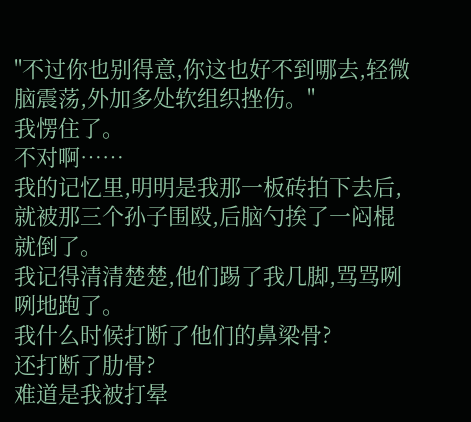"不过你也别得意,你这也好不到哪去,轻微脑震荡,外加多处软组织挫伤。"
我愣住了。
不对啊……
我的记忆里,明明是我那一板砖拍下去后,就被那三个孙子围殴,后脑勺挨了一闷棍就倒了。
我记得清清楚楚,他们踢了我几脚,骂骂咧咧地跑了。
我什么时候打断了他们的鼻梁骨?
还打断了肋骨?
难道是我被打晕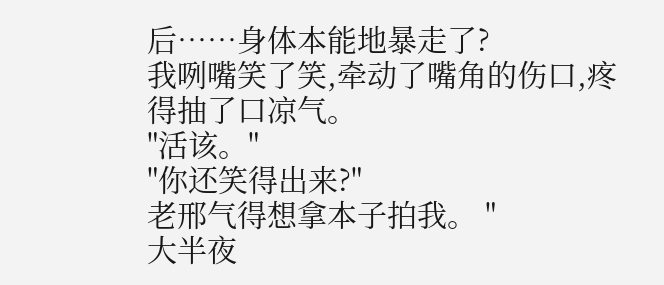后……身体本能地暴走了?
我咧嘴笑了笑,牵动了嘴角的伤口,疼得抽了口凉气。
"活该。"
"你还笑得出来?"
老邢气得想拿本子拍我。 "
大半夜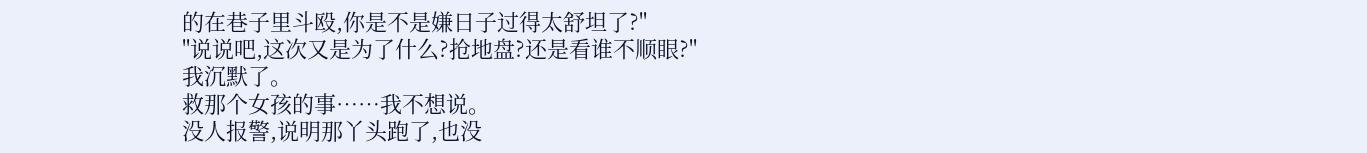的在巷子里斗殴,你是不是嫌日子过得太舒坦了?"
"说说吧,这次又是为了什么?抢地盘?还是看谁不顺眼?"
我沉默了。
救那个女孩的事……我不想说。
没人报警,说明那丫头跑了,也没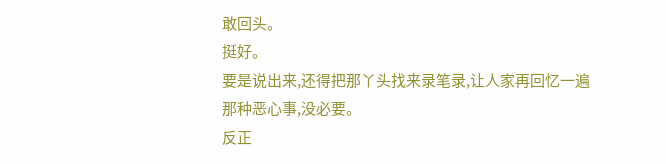敢回头。
挺好。
要是说出来,还得把那丫头找来录笔录,让人家再回忆一遍那种恶心事,没必要。
反正